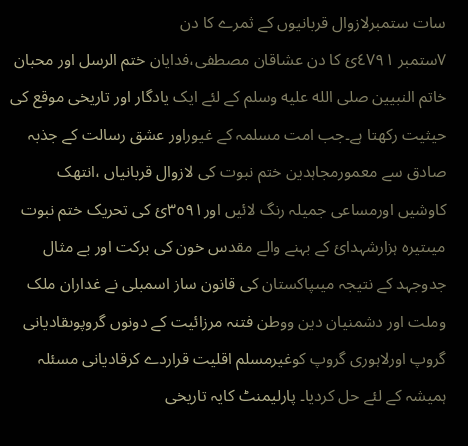سات ستمبرلازوال قربانیوں کے ثمرے کا دن
٧ستمبر ٤٧٩١ئ کا دن عشاقان مصطفی،فدایان ختم الرسل اور محبان خاتم النبیین صلى الله عليه وسلم کے لئے ایک یادگار اور تاریخی موقع کی حیثیت رکھتا ہے۔جب امت مسلمہ کے غیوراور عشق رسالت کے جذبہ صادق سے معمورمجاہدین ختم نبوت کی لازوال قربانیاں ،انتھک کاوشیں اورمساعی جمیلہ رنگ لائیں اور٣٥٩١ئ کی تحریک ختم نبوت میںتیرہ ہزارشہدائ کے بہنے والے مقدس خون کی برکت اور بے مثال جدوجہد کے نتیجہ میںپاکستان کی قانون ساز اسمبلی نے غداران ملک وملت اور دشمنیان دین ووطن فتنہ مرزائیت کے دونوں گروپوںقادیانی گروپ اورلاہوری گروپ کوغیرمسلم اقلیت قراردے کرقادیانی مسئلہ ہمیشہ کے لئے حل کردیا۔ پارلیمنٹ کایہ تاریخی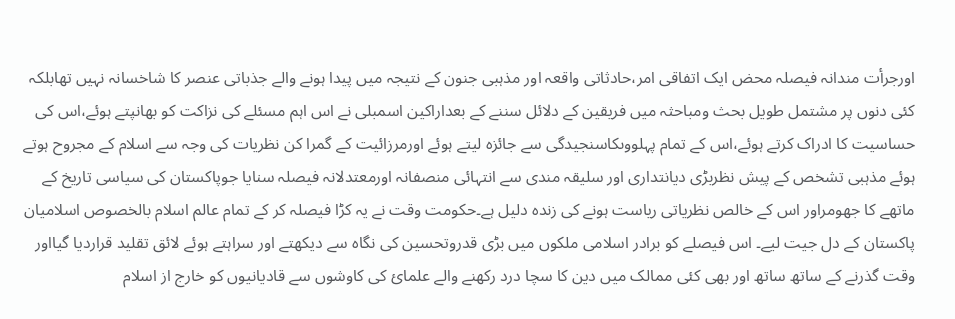اورجرأت مندانہ فیصلہ محض ایک اتفاقی امر،حادثاتی واقعہ اور مذہبی جنون کے نتیجہ میں پیدا ہونے والے جذباتی عنصر کا شاخسانہ نہیں تھابلکہ کئی دنوں پر مشتمل طویل بحث ومباحثہ میں فریقین کے دلائل سننے کے بعداراکین اسمبلی نے اس اہم مسئلے کی نزاکت کو بھانپتے ہوئے،اس کی حساسیت کا ادراک کرتے ہوئے،اس کے تمام پہلووںکاسنجیدگی سے جائزہ لیتے ہوئے اورمرزائیت کے گمرا کن نظریات کی وجہ سے اسلام کے مجروح ہوتے ہوئے مذہبی تشخص کے پیش نظربڑی دیانتداری اور سلیقہ مندی سے انتہائی منصفانہ اورمعتدلانہ فیصلہ سنایا جوپاکستان کی سیاسی تاریخ کے ماتھے کا جھومراور اس کے خالص نظریاتی ریاست ہونے کی زندہ دلیل ہے۔حکومت وقت نے یہ کڑا فیصلہ کر کے تمام عالم اسلام بالخصوص اسلامیان پاکستان کے دل جیت لیے۔ اس فیصلے کو برادر اسلامی ملکوں میں بڑی قدروتحسین کی نگاہ سے دیکھتے اور سراہتے ہوئے لائق تقلید قراردیا گیااور وقت گذرنے کے ساتھ ساتھ اور بھی کئی ممالک میں دین کا سچا درد رکھنے والے علمائ کی کاوشوں سے قادیانیوں کو خارج از اسلام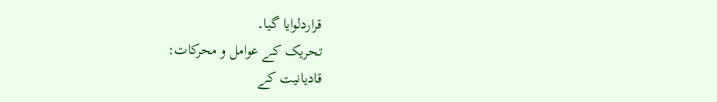قراردلوایا گیا۔
تحریک کے عوامل و محرکات:
قادیانیت کے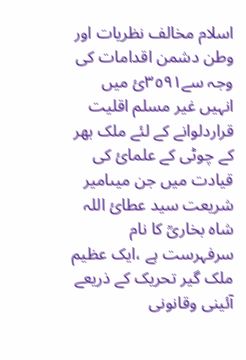اسلام مخالف نظریات اور وطن دشمن اقدامات کی وجہ سے٣٥٩١ئ میں انہیں غیر مسلم اقلیت قراردلوانے کے لئے ملک بھر کے چوٹی کے علمائ کی قیادت میں جن میںامیر شریعت سید عطائ اللہ شاہ بخاریؒ کا نام سرفہرست ہے ،ایک عظیم ملک گیر تحریک کے ذریعے آئینی وقانونی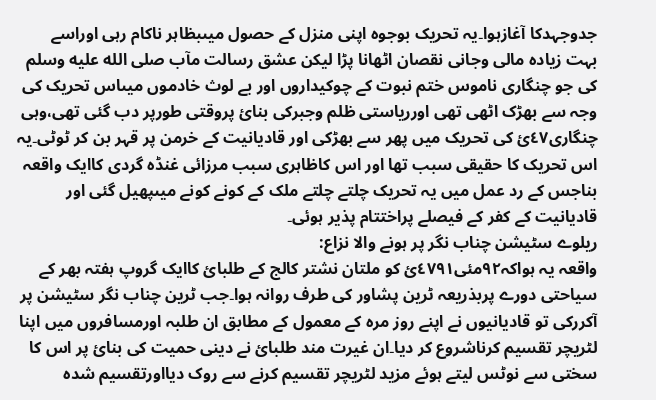جدوجہدکا آغازہوا۔یہ تحریک بوجوہ اپنی منزل کے حصول میںبظاہر ناکام رہی اوراسے بہت زیادہ مالی وجانی نقصان اٹھانا پڑا لیکن عشق رسالت مآب صلى الله عليه وسلم کی جو چنگاری ناموس ختم نبوت کے چوکیداروں اور بے لوث خادموں میںاس تحریک کی وجہ سے بھڑک اٹھی تھی اورریاستی ظلم وجبرکی بنائ پروقتی طورپر دب گئی تھی،وہی چنگاری٤٧ئ کی تحریک میں پھر سے بھڑکی اور قادیانیت کے خرمن پر قہر بن کر ٹوٹی۔یہ اس تحریک کا حقیقی سبب تھا اور اس کاظاہری سبب مرزائی غنڈہ گردی کاایک واقعہ بناجس کے رد عمل میں یہ تحریک چلتے چلتے ملک کے کونے کونے میںپھیل گئی اور قادیانیت کے کفر کے فیصلے پراختتام پذیر ہوئی۔
ریلوے سٹیشن چناب نگر پر ہونے والا نزاع:
واقعہ یہ ہواکہ٩٢مئی٤٧٩١ئ کو ملتان نشتر کالج کے طلبائ کاایک گروپ ہفتہ بھر کے سیاحتی دورے پربذریعہ ٹرین پشاور کی طرف روانہ ہوا۔جب ٹرین چناب نگر سٹیشن پر آکررکی تو قادیانیوں نے اپنے روز مرہ کے معمول کے مطابق ان طلبہ اورمسافروں میں اپنا لٹریچر تقسیم کرناشروع کر دیا۔ان غیرت مند طلبائ نے دینی حمیت کی بنائ پر اس کا سختی سے نوٹس لیتے ہوئے مزید لٹریچر تقسیم کرنے سے روک دیااورتقسیم شدہ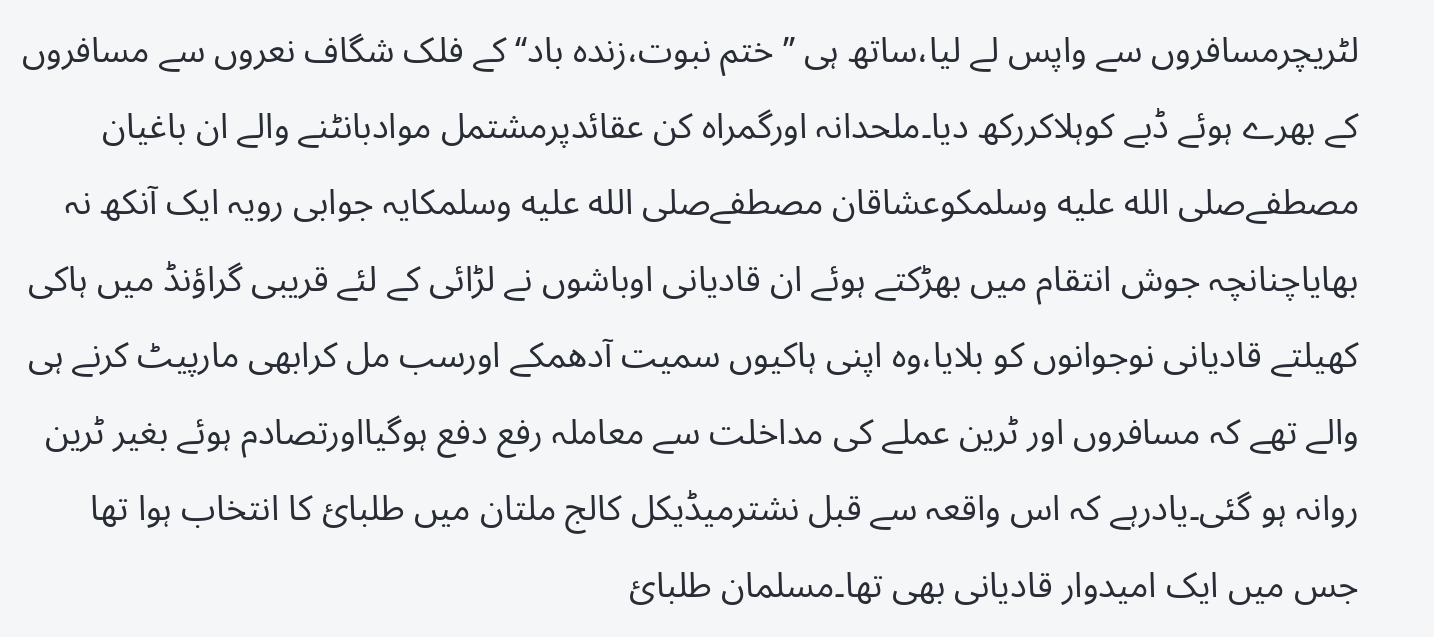لٹریچرمسافروں سے واپس لے لیا،ساتھ ہی ’’ختم نبوت،زندہ باد‘‘ کے فلک شگاف نعروں سے مسافروں کے بھرے ہوئے ڈبے کوہلاکررکھ دیا۔ملحدانہ اورگمراہ کن عقائدپرمشتمل موادبانٹنے والے ان باغیان مصطفےصلى الله عليه وسلمکوعشاقان مصطفےصلى الله عليه وسلمکایہ جوابی رویہ ایک آنکھ نہ بھایاچنانچہ جوش انتقام میں بھڑکتے ہوئے ان قادیانی اوباشوں نے لڑائی کے لئے قریبی گراؤنڈ میں ہاکی کھیلتے قادیانی نوجوانوں کو بلایا،وہ اپنی ہاکیوں سمیت آدھمکے اورسب مل کرابھی مارپیٹ کرنے ہی والے تھے کہ مسافروں اور ٹرین عملے کی مداخلت سے معاملہ رفع دفع ہوگیااورتصادم ہوئے بغیر ٹرین روانہ ہو گئی۔یادرہے کہ اس واقعہ سے قبل نشترمیڈیکل کالج ملتان میں طلبائ کا انتخاب ہوا تھا جس میں ایک امیدوار قادیانی بھی تھا۔مسلمان طلبائ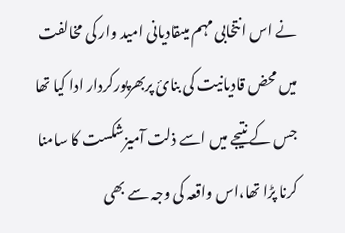نے اس انتخابی مہم میںقادیانی امید وار کی مخالفت میں محض قادیانیت کی بنائ پربھرپورکردار ادا کیا تھا جس کے نتیجے میں اسے ذلت آمیزشکست کا سامنا کرنا پڑا تھا،اس واقعہ کی وجہ سے بھی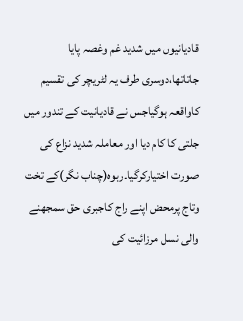قادیانیوں میں شدید غم وغصہ پایا جاتاتھا،دوسری طرف یہ لٹریچر کی تقسیم کاواقعہ ہوگیاجس نے قادیانیت کے تندور میں جلتی کا کام دیا اور معاملہ شدید نزاع کی صورت اختیارکرگیا۔ربوہ(چناب نگر)کے تخت وتاج پرمحض اپنے راج کاجبری حق سمجھنے والی نسل مرزائیت کی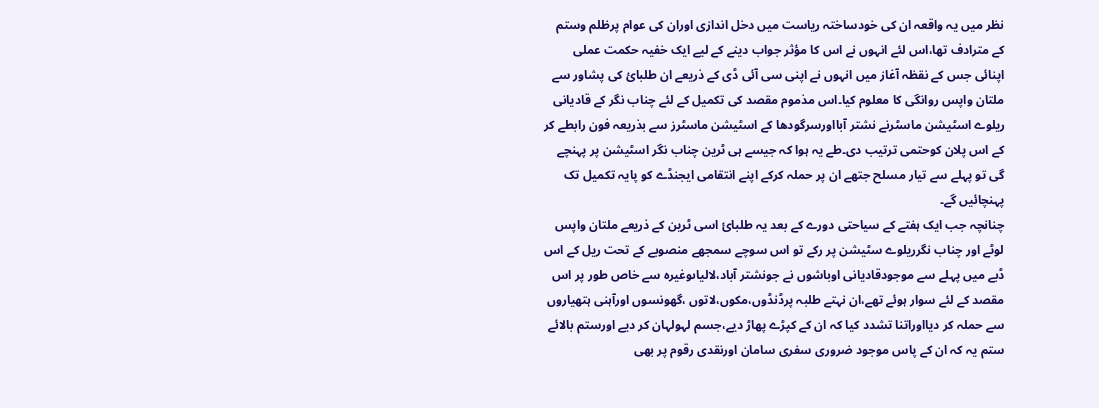نظر میں یہ واقعہ ان کی خودساختہ ریاست میں دخل اندازی اوران کی عوام پرظلم وستم کے مترادف تھا،اس لئے انہوں نے اس کا مؤثر جواب دینے کے لیے ایک خفیہ حکمت عملی اپنائی جس کے نقظہ آغاز میں انہوں نے اپنی سی آئی ڈی کے ذریعے ان طلبائ کی پشاور سے ملتان واپس روانگی کا معلوم کیا۔اس مذموم مقصد کی تکمیل کے لئے چناب نگر کے قادیانی ریلوے اسٹیشن ماسٹرنے نشتر آبااورسرگودھا کے اسٹیشن ماسٹرز سے بذریعہ فون رابطے کر کے اس پلان کوحتمی ترتیب دی۔طے یہ ہوا کہ جیسے ہی ٹرین چناب نگر اسٹیشن پر پہنچے گی تو پہلے سے تیار مسلح جتھے ان پر حملہ کرکے اپنے انتقامی ایجنڈے کو پایہ تکمیل تک پہنچائیں گے۔
چنانچہ جب ایک ہفتے کے سیاحتی دورے کے بعد یہ طلبائ اسی ٹرین کے ذریعے ملتان واپس لوٹے اور چناب نگرریلوے سٹیشن پر رکے تو اس سوچے سمجھے منصوبے کے تحت ریل کے اس ڈبے میں پہلے سے موجودقادیانی اوباشوں نے جونشتر آباد،لالیاںوغیرہ سے خاص طور پر اس مقصد کے لئے سوار ہوئے تھے،ان نہتے طلبہ پرڈنڈوں،مکوں،لاتوں ،گھونسوں اورآہنی ہتھیاروں سے حملہ کر دیااوراتنا تشدد کیا کہ ان کے کپڑے پھاڑ دیے،جسم لہولہان کر دیے اورستم بالائے ستم یہ کہ ان کے پاس موجود ضروری سفری سامان اورنقدی رقوم پر بھی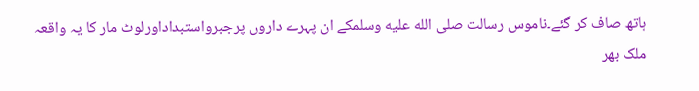ہاتھ صاف کر گئے۔ناموس رسالت صلى الله عليه وسلمکے ان پہرے داروں پرجبرواستبداداورلوٹ مار کا یہ واقعہ ملک بھر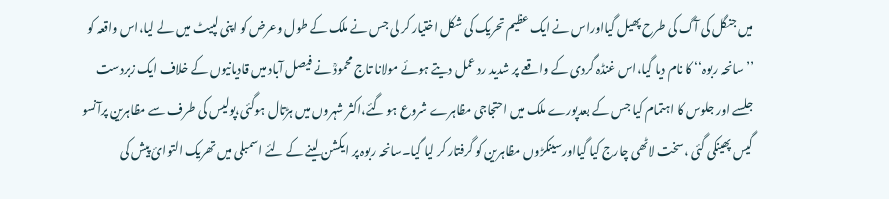میں جنگل کی آگ کی طرح پھیل گیااوراس نے ایک عظیم تحریک کی شکل اختیار کر لی جس نے ملک کے طول وعرض کو اپنی لپیٹ میں لے لیا،اس واقعہ کو ’’سانحہ ربوہ‘‘ کا نام دیا گیا،اس غنڈہ گردی کے واقعے پر شدید رد عمل دیتے ہوئے مولانا تاج محمودؒ نے فیصل آباد میں قادیانیوں کے خلاف ایک زبردست جلسے اور جلوس کا اہتمام کیا جس کے بعدپورے ملک میں احتجاجی مظاہرے شروع ہو گئے،اکثر شہروں میں ہڑتال ہوگئی،پولیس کی طرف سے مظاہرین پرآنسو گیس پھینکی گئی ،سخت لاٹھی چارج کیا گیااورسینکڑوں مظاہرین کو گرفتار کر لیا گیا۔سانحہ ربوہ پر ایکشن لینے کے لئے اسمبلی میں تھریک التوائ پیش کی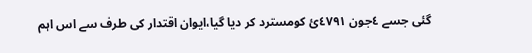گئی جسے ٤جون ٤٧٩١ئ کومسترد کر دیا گیا،ایوان اقتدار کی طرف سے اس اہم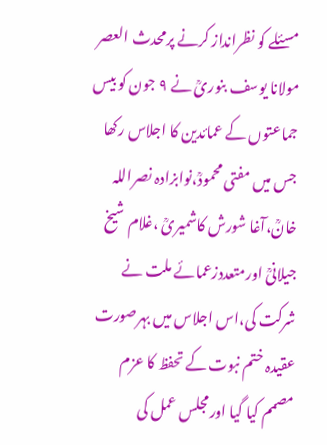مسئلے کو نظرانداز کرنے پرمحدث العصر مولانا یوسف بنوریؒ نے ٩ جون کو بیس جماعتوں کے عمائدین کا اجلاس رکھا جس میں مفتی محمودؒ،نوابزادہ نصراللہ خانؒ،آغا شورش کاشمیریؒ ،غلام شیخ جیلانیؒ اورمتعددزعمائے ملت نے شرکت کی،اس اجلاس میں بہرصورت عقیدہ ختم نبوت کے تحفظ کا عزم مصمم کیا گیا اورمجلس عمل کی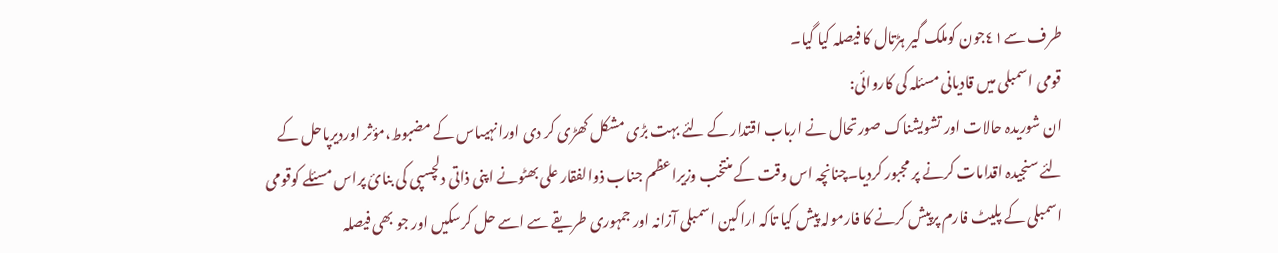طرف سے٤١جون کوملک گیر ہڑتال کا فیصلہ کیا گیا۔
قومی اسمبلی میں قادیانی مسئلہ کی کاروائی:
ان شوریدہ حالات اور تشویشناک صورتحال نے ارباب اقتدار کے لئے بہت بڑی مشکل کھڑی کر دی اورانہیںاس کے مضبوط،مؤثر اوردیرپاحل کے لئے سنجیدہ اقدامات کرنے پر مجبور کردیا۔چنانچہ اس وقت کے منتخب وزیراعظم جناب ذوالفقار علی بھٹونے اپنی ذاتی دلچسپی کی بنائ پراس مسئلے کوقومی اسمبلی کے پلیٹ فارم پرپیش کرنے کا فارمولہ پیش کیا تاکہ اراکین اسمبلی آزانہ اور جمہوری طریقے سے اسے حل کرسکیں اور جو بھی فیصلہ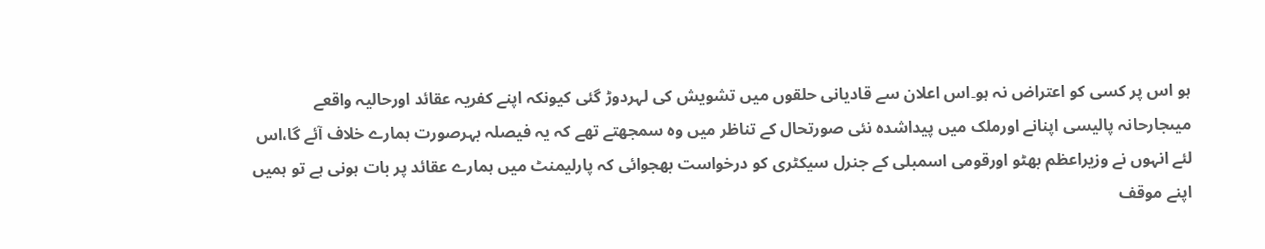ہو اس پر کسی کو اعتراض نہ ہو۔اس اعلان سے قادیانی حلقوں میں تشویش کی لہردوڑ گئی کیونکہ اپنے کفریہ عقائد اورحالیہ واقعے میںجارحانہ پالیسی اپنانے اورملک میں پیداشدہ نئی صورتحال کے تناظر میں وہ سمجھتے تھے کہ یہ فیصلہ بہرصورت ہمارے خلاف آئے گا،اس لئے انہوں نے وزیراعظم بھٹو اورقومی اسمبلی کے جنرل سیکٹری کو درخواست بھجوائی کہ پارلیمنٹ میں ہمارے عقائد پر بات ہونی ہے تو ہمیں اپنے موقف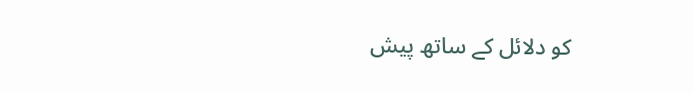کو دلائل کے ساتھ پیش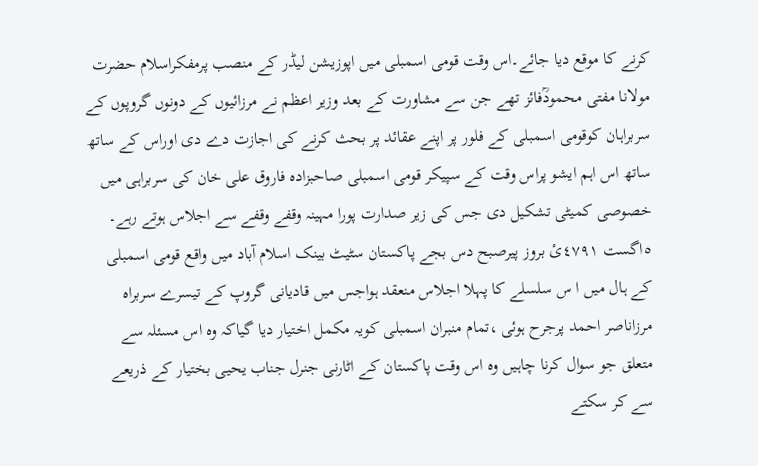کرنے کا موقع دیا جائے۔اس وقت قومی اسمبلی میں اپوزیشن لیڈر کے منصب پرمفکراسلام حضرت مولانا مفتی محمودؒفائز تھے جن سے مشاورت کے بعد وزیر اعظم نے مرزائیوں کے دونوں گروپوں کے سربراہان کوقومی اسمبلی کے فلور پر اپنے عقائد پر بحث کرنے کی اجازت دے دی اوراس کے ساتھ ساتھ اس اہم ایشو پراس وقت کے سپیکر قومی اسمبلی صاحبزادہ فاروق علی خان کی سربراہی میں خصوصی کمیٹی تشکیل دی جس کی زیر صدارت پورا مہینہ وقفے وقفے سے اجلاس ہوتے رہے۔
٥اگست ٤٧٩١ئ بروز پیرصبح دس بجے پاکستان سٹیٹ بینک اسلام آباد میں واقع قومی اسمبلی کے ہال میں ا س سلسلے کا پہلا اجلاس منعقد ہواجس میں قادیانی گروپ کے تیسرے سربراہ مرزاناصر احمد پرجرح ہوئی ،تمام منبران اسمبلی کویہ مکمل اختیار دیا گیاکہ وہ اس مسئلہ سے متعلق جو سوال کرنا چاہیں وہ اس وقت پاکستان کے اٹارنی جنرل جناب یحیی بختیار کے ذریعے سے کر سکتے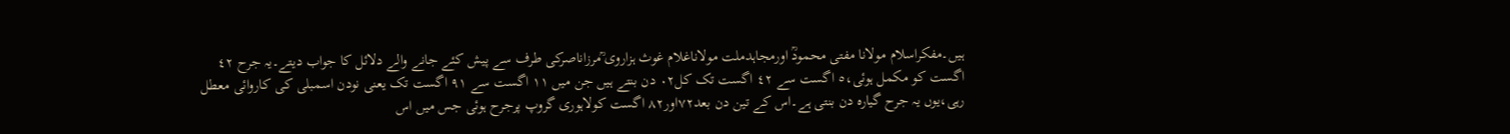ہیں۔مفکراسلام مولانا مفتی محمودؒ اورمجاہدملت مولاناغلام غوث ہزاروی ؒمرزاناصرکی طرف سے پیش کئے جانے والے دلائل کا جواب دیتے۔یہ جرح ٤٢ اگست کو مکمل ہوئی،٥ اگست سے ٤٢ اگست تک کل٠٢ دن بنتے ہیں جن میں ١١ اگست سے ٩١ اگست تک یعنی نودن اسمبلی کی کاروائی معطل رہی،یوں یہ جرح گیارہ دن بنتی ہے۔اس کے تین دن بعد٧٢اور٨٢ اگست کولاہوری گروپ پرجرح ہوئی جس میں اس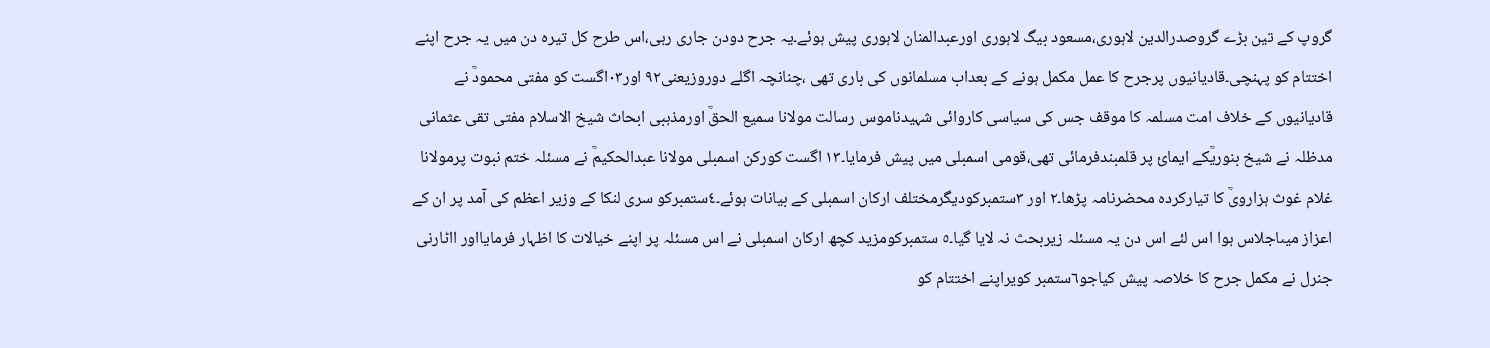گروپ کے تین بڑے گروصدرالدین لاہوری،مسعود بیگ لاہوری اورعبدالمنان لاہوری پیش ہوئے۔یہ جرح دودن جاری رہی،اس طرح کل تیرہ دن میں یہ جرح اپنے اختتام کو پہنچی۔قادیانیوں پرجرح کا عمل مکمل ہونے کے بعداب مسلمانوں کی باری تھی ،چنانچہ اگلے دوروزیعنی٩٢ اور٠٣اگست کو مفتی محمودؒ نے قادیانیوں کے خلاف امت مسلمہ کا موقف جس کی سیاسی کاروائی شہیدناموس رسالت مولانا سمیع الحقؒ اورمذہبی ابحاث شیخ الاسلام مفتی تقی عثمانی مدظلہ نے شیخ بنوریؒکے ایمائ پر قلمبندفرمائی تھی،قومی اسمبلی میں پیش فرمایا۔١٣ اگست کورکن اسمبلی مولانا عبدالحکیمؒ نے مسئلہ ختم نبوت پرمولانا غلام غوث ہزارویؒ کا تیارکردہ محضرنامہ پڑھا۔٢ اور ٣ستمبرکودیگرمختلف ارکان اسمبلی کے بیانات ہوئے۔٤ستمبرکو سری لنکا کے وزیر اعظم کی آمد پر ان کے اعزاز میںاجلاس ہوا اس لئے اس دن یہ مسئلہ زیربحث نہ لایا گیا۔٥ ستمبرکومزید کچھ ارکان اسمبلی نے اس مسئلہ پر اپنے خیالات کا اظہار فرمایااور ااٹارنی جنرل نے مکمل جرح کا خلاصہ پیش کیاجو٦ستمبر کویراپنے اختتام کو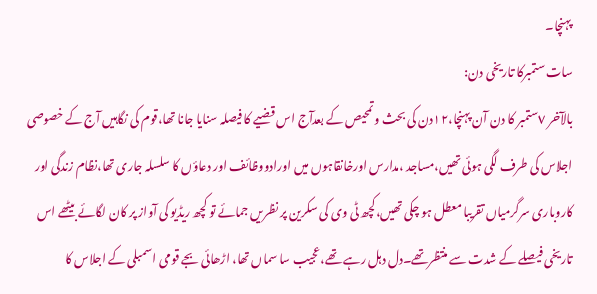پہنچا۔
سات ستمبرکا تاریخی دن:
بالآخر ٧ستمبر کا دن آن پہنچا،١٢دن کی بحث وتمحیص کے بعدآج اس قضیے کا فیصلہ سنایا جانا تھا،قوم کی نگاہیں آج کے خصوصی اجلاس کی طرف لگی ہوئی تھیں،مساجد ،مدارس اورخانقاہوں میں اورادووظائف اور دعاؤں کا سلسلہ جاری تھا،نظام زندگی اور کاروباری سرگرمیاں تقریبا معطل ہو چکی تھیں،کچھ ٹی وی کی سکرین پر نظریں جمائے تو کچھ ریڈیو کی آواز پر کان لگائے بیٹھے اس تاریخی فیصلے کے شدت سے منتظرتھے۔دل دہل رہے تھے،عجیب سا سماں تھا، اڑھائی بجے قومی اسمبلی کے اجلاس کا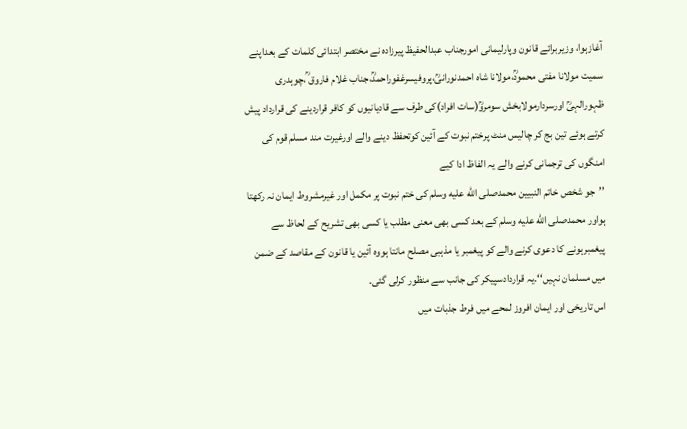آغازہوا، وزیربرائے قانون وپارلیمانی امورجناب عبدالحفیظ پیرزادہ نے مختصر ابتدائی کلمات کے بعداپنے سمیت مولانا مفتی محمودؒ،مولانا شاہ احمدنورانیؒ،پروفیسرغفوراحمدؒ،جناب غلام فاروق ؒ،چوہدری ظہورالہیؒ اورسردارمولابخش سومروؒ(سات افراد)کی طرف سے قادیانیوں کو کافر قراردینے کی قرارداد پیش کرتے ہوئے تین بج کر چالیس منٹ پرختم نبوت کے آئین کوتحفظ دینے والے اورغیرت مند مسلم قوم کی امنگوں کی ترجمانی کرنے والے یہ الفاظ ادا کیے
’’جو شخص خاتم النبیین محمدصلى الله عليه وسلم کی ختم نبوت پر مکمل اور غیرمشروط ایمان نہ رکھتا ہواور محمدصلى الله عليه وسلم کے بعد کسی بھی معنی مطلب یا کسی بھی تشریح کے لحاظ سے پیغمبرہونے کا دعوی کرنے والے کو پیغمبر یا مذہبی مصلح مانتا ہووہ آئین یا قانون کے مقاصد کے ضمن میں مسلمان نہیں‘‘۔یہ قراردادسپیکر کی جانب سے منظور کرلی گئی۔
اس تاریخی اور ایمان افروز لمحے میں فرط جذبات میں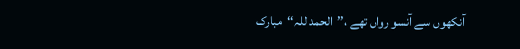آنکھوں سے آنسو رواں تھے ،’’الحمد للہ‘‘مبارک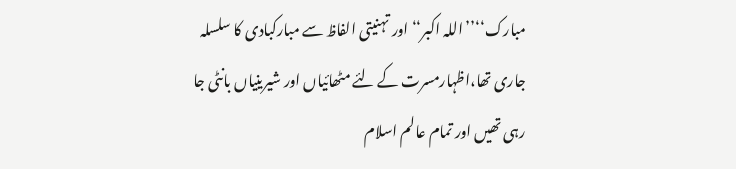مبارک‘‘’’اللہ اکبر‘‘ اور تہنیتی الفاظ سے مبارکبادی کا سلسلہ جاری تھا،اظہارمسرت کے لئے مٹھائیاں اور شیرینیاں بانٹی جا رہی تھیں اور تمام عالم اسلام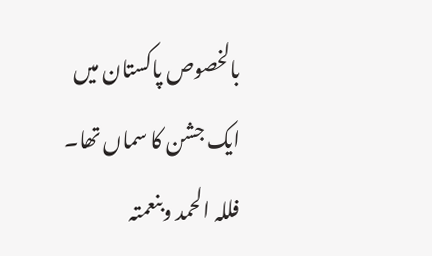بالخصوص پاکستان میں ایک جشن کا سماں تھا۔
فللہ الحمد وبنعمتہ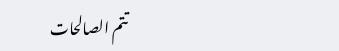تتم الصالحات